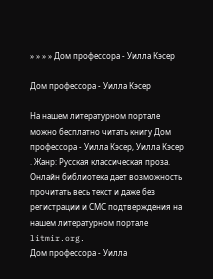» » » » Дом профессора - Уилла Кэсер

Дом профессора - Уилла Кэсер

На нашем литературном портале можно бесплатно читать книгу Дом профессора - Уилла Кэсер, Уилла Кэсер . Жанр: Русская классическая проза. Онлайн библиотека дает возможность прочитать весь текст и даже без регистрации и СМС подтверждения на нашем литературном портале litmir.org.
Дом профессора - Уилла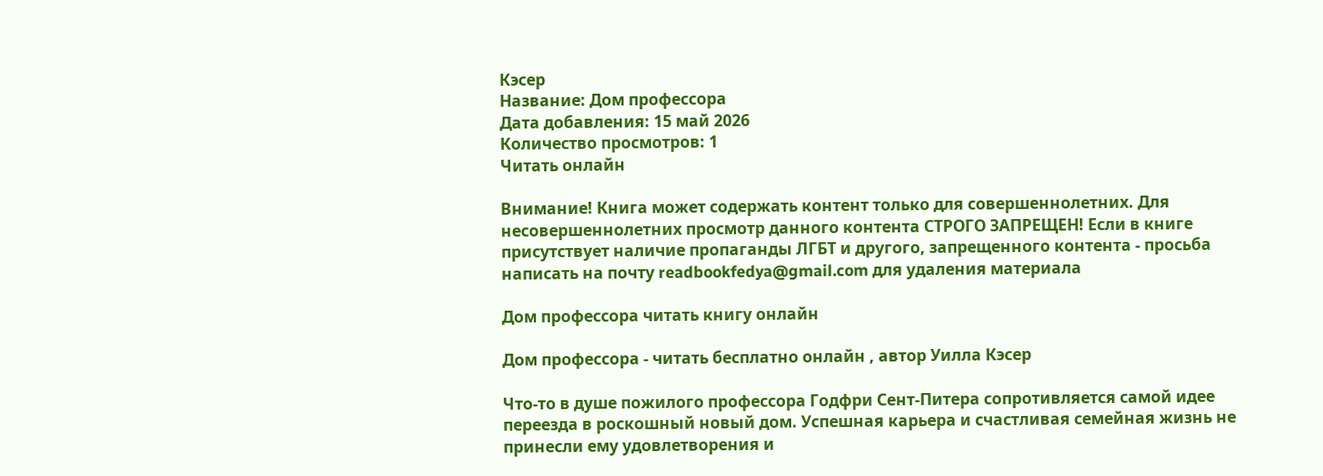Кэсер
Название: Дом профессора
Дата добавления: 15 май 2026
Количество просмотров: 1
Читать онлайн

Внимание! Книга может содержать контент только для совершеннолетних. Для несовершеннолетних просмотр данного контента СТРОГО ЗАПРЕЩЕН! Если в книге присутствует наличие пропаганды ЛГБТ и другого, запрещенного контента - просьба написать на почту readbookfedya@gmail.com для удаления материала

Дом профессора читать книгу онлайн

Дом профессора - читать бесплатно онлайн , автор Уилла Кэсер

Что-то в душе пожилого профессора Годфри Сент-Питера сопротивляется самой идее переезда в роскошный новый дом. Успешная карьера и счастливая семейная жизнь не принесли ему удовлетворения и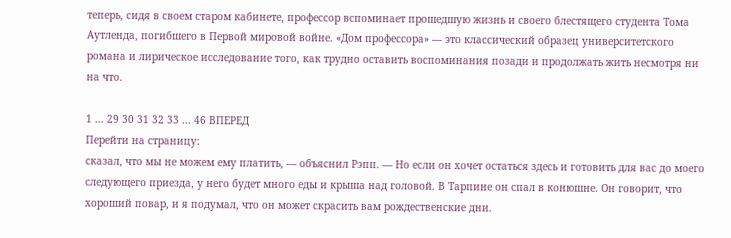теперь, сидя в своем старом кабинете, профессор вспоминает прошедшую жизнь и своего блестящего студента Тома Аутленда, погибшего в Первой мировой войне. «Дом профессора» — это классический образец университетского романа и лирическое исследование того, как трудно оставить воспоминания позади и продолжать жить несмотря ни на что.

1 ... 29 30 31 32 33 ... 46 ВПЕРЕД
Перейти на страницу:
сказал, что мы не можем ему платить, — объяснил Рэпп. — Но если он хочет остаться здесь и готовить для вас до моего следующего приезда, у него будет много еды и крыша над головой. В Тарпине он спал в конюшне. Он говорит, что хороший повар, и я подумал, что он может скрасить вам рождественские дни.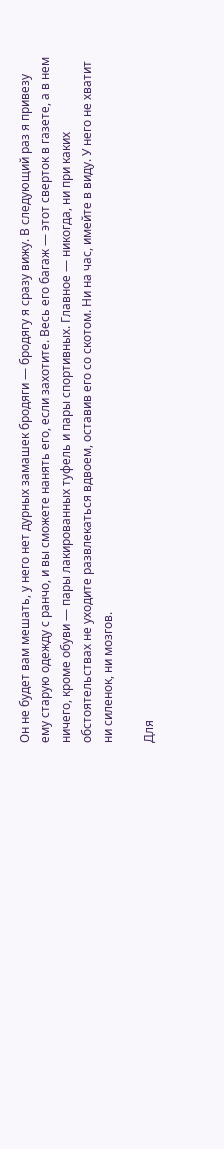Он не будет вам мешать, у него нет дурных замашек бродяги — бродягу я сразу вижу. В следующий раз я привезу ему старую одежду с ранчо, и вы сможете нанять его, если захотите. Весь его багаж — этот сверток в газете, а в нем ничего, кроме обуви — пары лакированных туфель и пары спортивных. Главное — никогда, ни при каких обстоятельствах не уходите развлекаться вдвоем, оставив его со скотом. Ни на час, имейте в виду. У него не хватит ни силенок, ни мозгов.

Для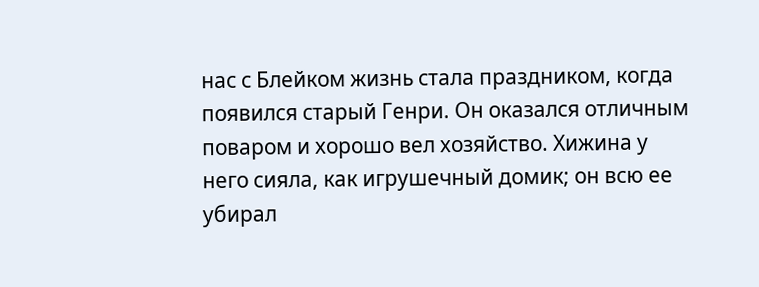нас с Блейком жизнь стала праздником, когда появился старый Генри. Он оказался отличным поваром и хорошо вел хозяйство. Хижина у него сияла, как игрушечный домик; он всю ее убирал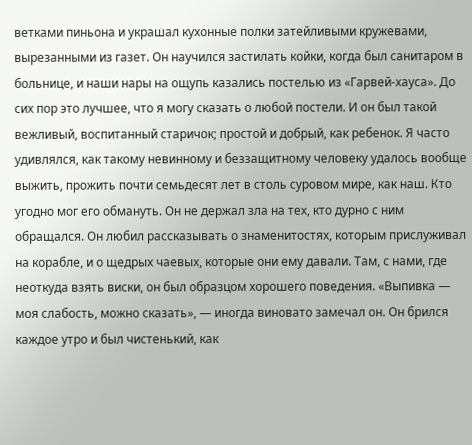ветками пиньона и украшал кухонные полки затейливыми кружевами, вырезанными из газет. Он научился застилать койки, когда был санитаром в больнице, и наши нары на ощупь казались постелью из «Гарвей-хауса». До сих пор это лучшее, что я могу сказать о любой постели. И он был такой вежливый, воспитанный старичок; простой и добрый, как ребенок. Я часто удивлялся, как такому невинному и беззащитному человеку удалось вообще выжить, прожить почти семьдесят лет в столь суровом мире, как наш. Кто угодно мог его обмануть. Он не держал зла на тех, кто дурно с ним обращался. Он любил рассказывать о знаменитостях, которым прислуживал на корабле, и о щедрых чаевых, которые они ему давали. Там, с нами, где неоткуда взять виски, он был образцом хорошего поведения. «Выпивка — моя слабость, можно сказать», — иногда виновато замечал он. Он брился каждое утро и был чистенький, как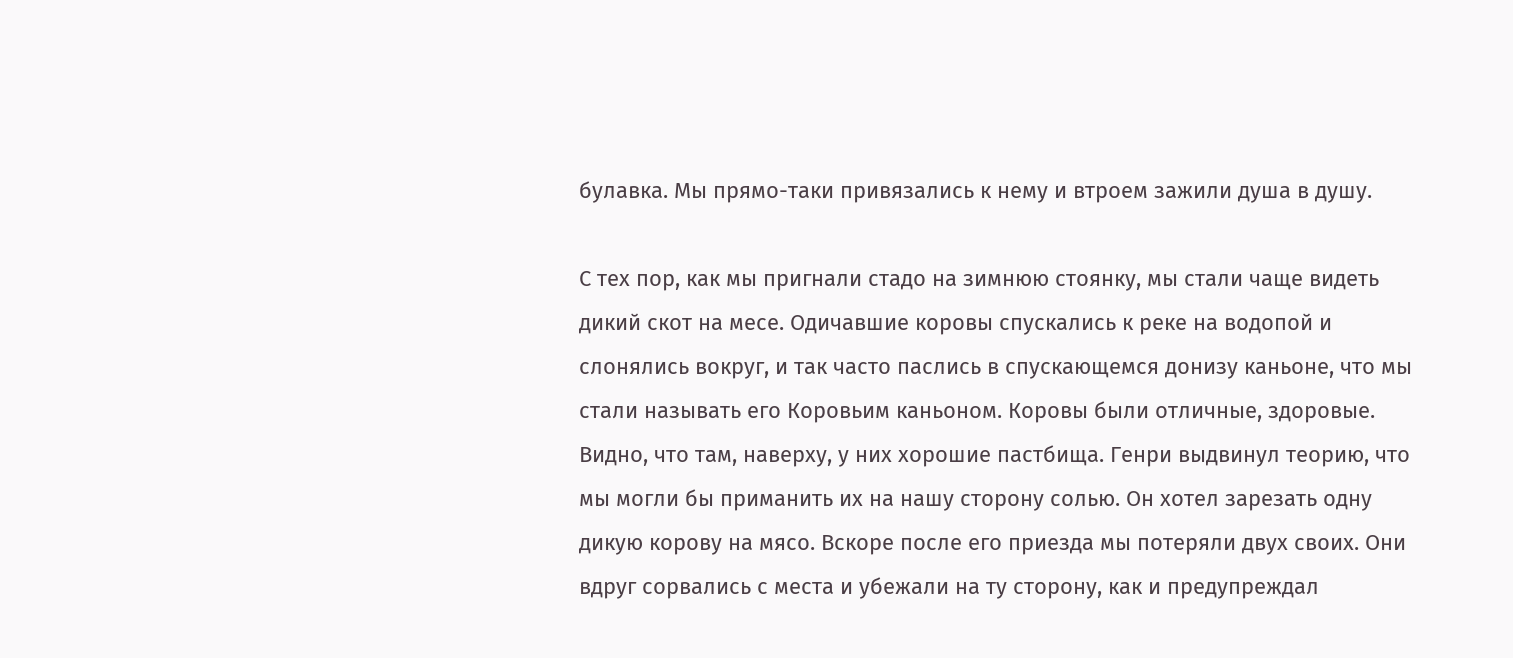булавка. Мы прямо-таки привязались к нему и втроем зажили душа в душу.

С тех пор, как мы пригнали стадо на зимнюю стоянку, мы стали чаще видеть дикий скот на месе. Одичавшие коровы спускались к реке на водопой и слонялись вокруг, и так часто паслись в спускающемся донизу каньоне, что мы стали называть его Коровьим каньоном. Коровы были отличные, здоровые. Видно, что там, наверху, у них хорошие пастбища. Генри выдвинул теорию, что мы могли бы приманить их на нашу сторону солью. Он хотел зарезать одну дикую корову на мясо. Вскоре после его приезда мы потеряли двух своих. Они вдруг сорвались с места и убежали на ту сторону, как и предупреждал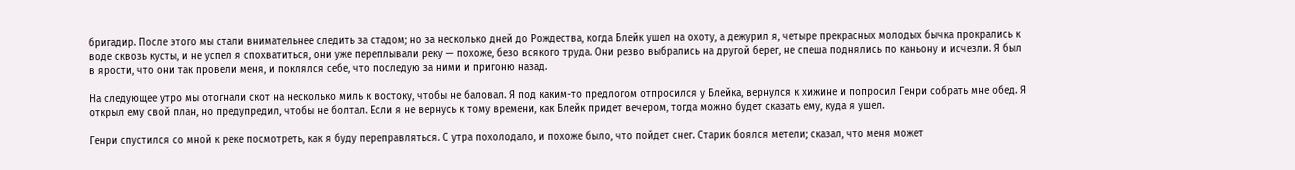бригадир. После этого мы стали внимательнее следить за стадом; но за несколько дней до Рождества, когда Блейк ушел на охоту, а дежурил я, четыре прекрасных молодых бычка прокрались к воде сквозь кусты, и не успел я спохватиться, они уже переплывали реку — похоже, безо всякого труда. Они резво выбрались на другой берег, не спеша поднялись по каньону и исчезли. Я был в ярости, что они так провели меня, и поклялся себе, что последую за ними и пригоню назад.

На следующее утро мы отогнали скот на несколько миль к востоку, чтобы не баловал. Я под каким-то предлогом отпросился у Блейка, вернулся к хижине и попросил Генри собрать мне обед. Я открыл ему свой план, но предупредил, чтобы не болтал. Если я не вернусь к тому времени, как Блейк придет вечером, тогда можно будет сказать ему, куда я ушел.

Генри спустился со мной к реке посмотреть, как я буду переправляться. С утра похолодало, и похоже было, что пойдет снег. Старик боялся метели; сказал, что меня может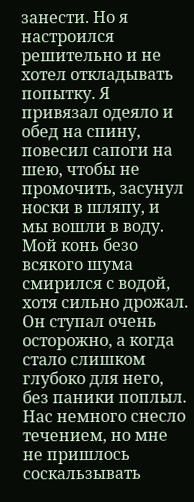занести. Но я настроился решительно и не хотел откладывать попытку. Я привязал одеяло и обед на спину, повесил сапоги на шею, чтобы не промочить, засунул носки в шляпу, и мы вошли в воду. Мой конь безо всякого шума смирился с водой, хотя сильно дрожал. Он ступал очень осторожно, а когда стало слишком глубоко для него, без паники поплыл. Нас немного снесло течением, но мне не пришлось соскальзывать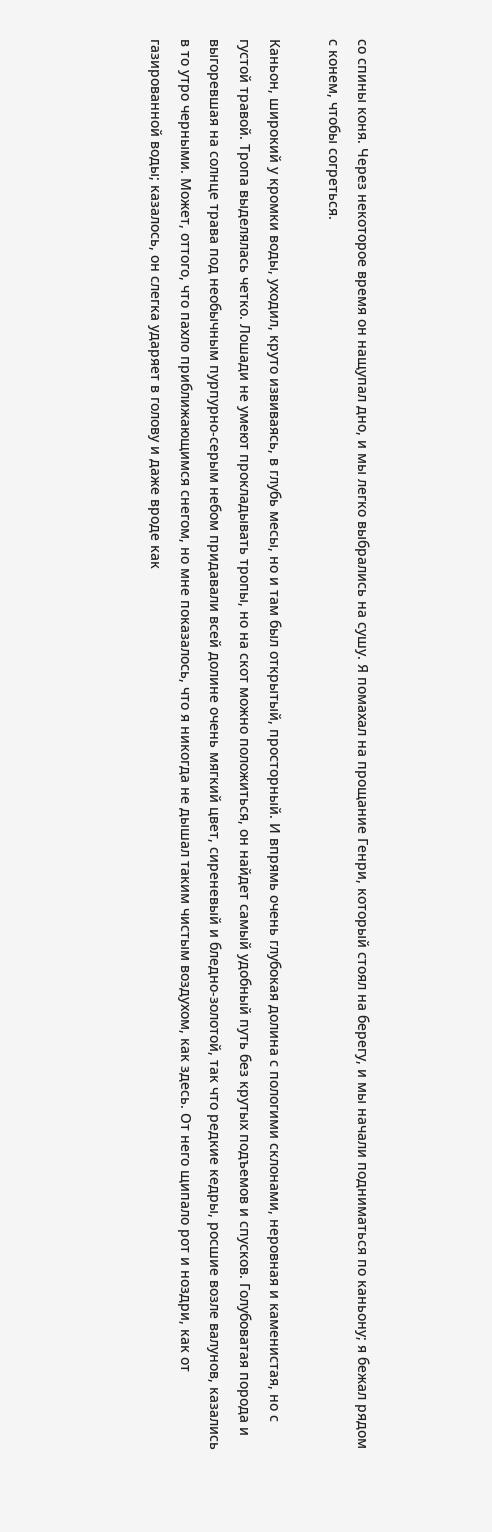со спины коня. Через некоторое время он нащупал дно, и мы легко выбрались на сушу. Я помахал на прощание Генри, который стоял на берегу, и мы начали подниматься по каньону; я бежал рядом с конем, чтобы согреться.

Каньон, широкий у кромки воды, уходил, круто извиваясь, в глубь месы, но и там был открытый, просторный. И впрямь очень глубокая долина с пологими склонами, неровная и каменистая, но с густой травой. Тропа выделялась четко. Лошади не умеют прокладывать тропы, но на скот можно положиться, он найдет самый удобный путь без крутых подъемов и спусков. Голубоватая порода и выгоревшая на солнце трава под необычным пурпурно-серым небом придавали всей долине очень мягкий цвет, сиреневый и бледно-золотой, так что редкие кедры, росшие возле валунов, казались в то утро черными. Может, оттого, что пахло приближающимся снегом, но мне показалось, что я никогда не дышал таким чистым воздухом, как здесь. От него щипало рот и ноздри, как от газированной воды; казалось, он слегка ударяет в голову и даже вроде как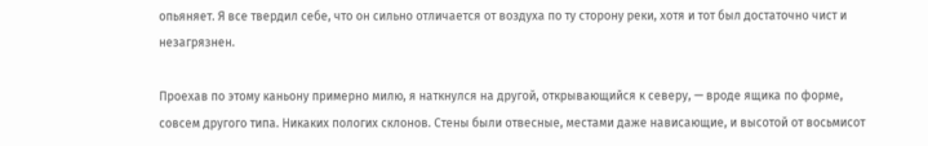опьяняет. Я все твердил себе, что он сильно отличается от воздуха по ту сторону реки, хотя и тот был достаточно чист и незагрязнен.

Проехав по этому каньону примерно милю, я наткнулся на другой, открывающийся к северу, — вроде ящика по форме, совсем другого типа. Никаких пологих склонов. Стены были отвесные, местами даже нависающие, и высотой от восьмисот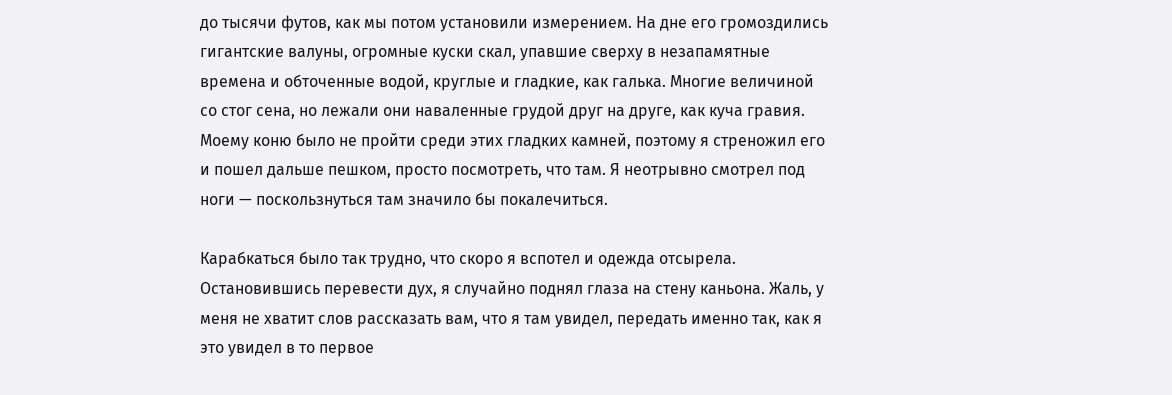до тысячи футов, как мы потом установили измерением. На дне его громоздились гигантские валуны, огромные куски скал, упавшие сверху в незапамятные времена и обточенные водой, круглые и гладкие, как галька. Многие величиной со стог сена, но лежали они наваленные грудой друг на друге, как куча гравия. Моему коню было не пройти среди этих гладких камней, поэтому я стреножил его и пошел дальше пешком, просто посмотреть, что там. Я неотрывно смотрел под ноги — поскользнуться там значило бы покалечиться.

Карабкаться было так трудно, что скоро я вспотел и одежда отсырела. Остановившись перевести дух, я случайно поднял глаза на стену каньона. Жаль, у меня не хватит слов рассказать вам, что я там увидел, передать именно так, как я это увидел в то первое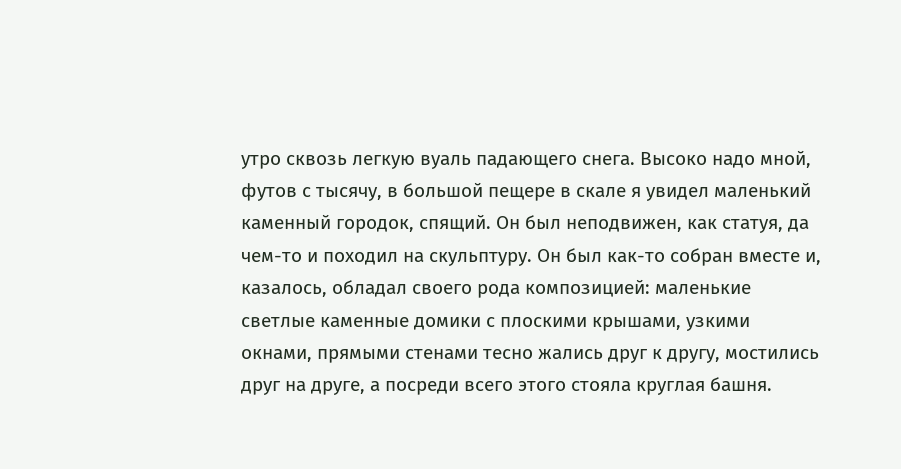утро сквозь легкую вуаль падающего снега. Высоко надо мной, футов с тысячу, в большой пещере в скале я увидел маленький каменный городок, спящий. Он был неподвижен, как статуя, да чем-то и походил на скульптуру. Он был как-то собран вместе и, казалось, обладал своего рода композицией: маленькие светлые каменные домики с плоскими крышами, узкими окнами, прямыми стенами тесно жались друг к другу, мостились друг на друге, а посреди всего этого стояла круглая башня.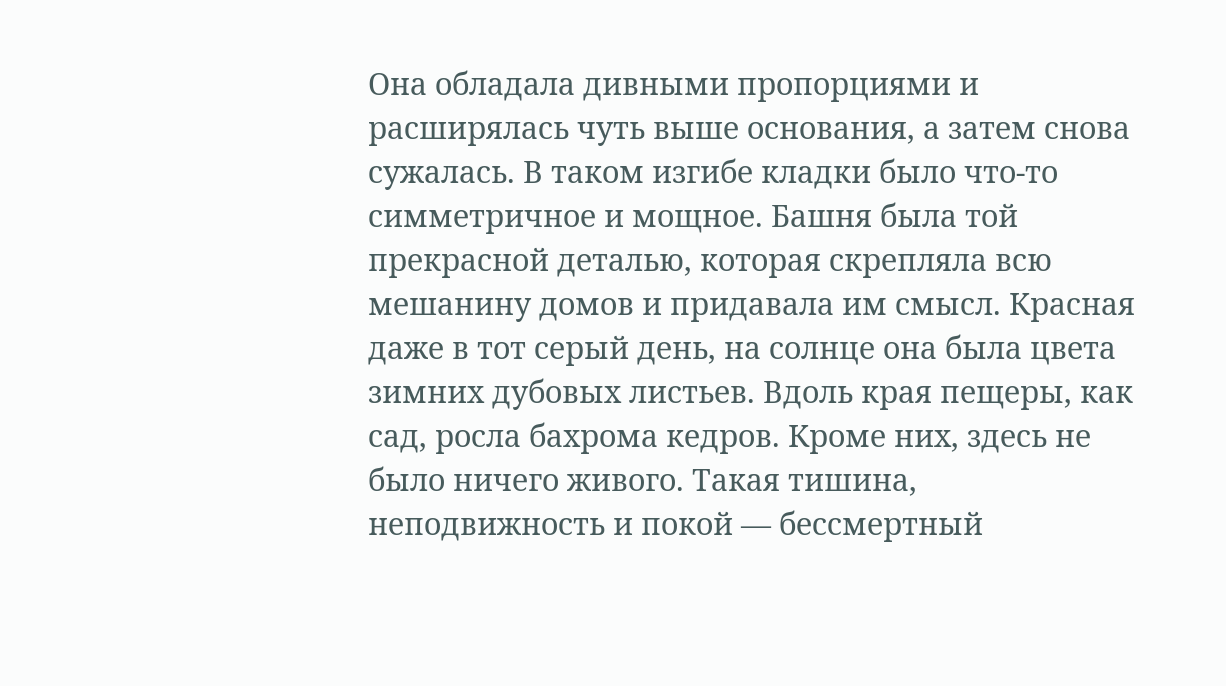Она обладала дивными пропорциями и расширялась чуть выше основания, а затем снова сужалась. В таком изгибе кладки было что-то симметричное и мощное. Башня была той прекрасной деталью, которая скрепляла всю мешанину домов и придавала им смысл. Красная даже в тот серый день, на солнце она была цвета зимних дубовых листьев. Вдоль края пещеры, как сад, росла бахрома кедров. Кроме них, здесь не было ничего живого. Такая тишина, неподвижность и покой — бессмертный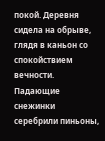покой. Деревня сидела на обрыве, глядя в каньон со спокойствием вечности. Падающие снежинки серебрили пиньоны,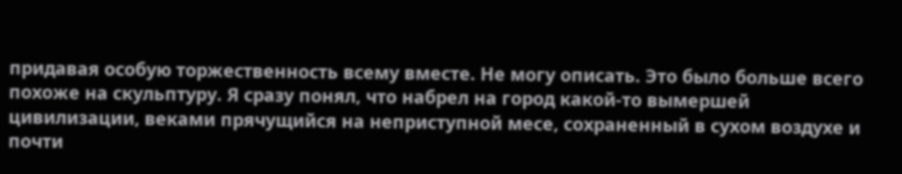придавая особую торжественность всему вместе. Не могу описать. Это было больше всего похоже на скульптуру. Я сразу понял, что набрел на город какой-то вымершей цивилизации, веками прячущийся на неприступной месе, сохраненный в сухом воздухе и почти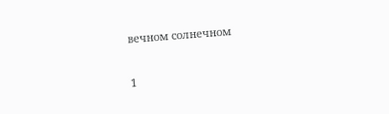вечном солнечном

1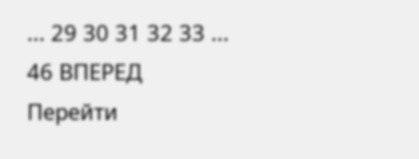... 29 30 31 32 33 ... 46 ВПЕРЕД
Перейти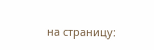на страницу: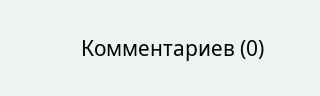Комментариев (0)